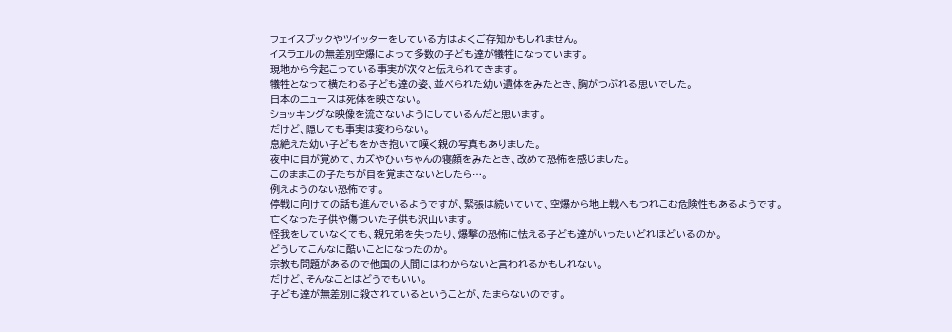フェイスブックやツイッターをしている方はよくご存知かもしれません。
イスラエルの無差別空爆によって多数の子ども達が犠牲になっています。
現地から今起こっている事実が次々と伝えられてきます。
犠牲となって横たわる子ども達の姿、並べられた幼い遺体をみたとき、胸がつぶれる思いでした。
日本のニュースは死体を映さない。
ショッキングな映像を流さないようにしているんだと思います。
だけど、隠しても事実は変わらない。
息絶えた幼い子どもをかき抱いて嘆く親の写真もありました。
夜中に目が覚めて、カズやひぃちゃんの寝顔をみたとき、改めて恐怖を感じました。
このままこの子たちが目を覚まさないとしたら…。
例えようのない恐怖です。
停戦に向けての話も進んでいるようですが、緊張は続いていて、空爆から地上戦へもつれこむ危険性もあるようです。
亡くなった子供や傷ついた子供も沢山います。
怪我をしていなくても、親兄弟を失ったり、爆撃の恐怖に怯える子ども達がいったいどれほどいるのか。
どうしてこんなに酷いことになったのか。
宗教も問題があるので他国の人間にはわからないと言われるかもしれない。
だけど、そんなことはどうでもいい。
子ども達が無差別に殺されているということが、たまらないのです。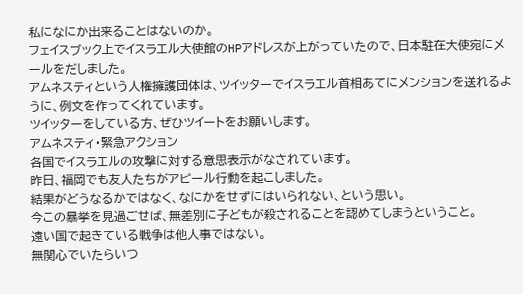私になにか出来ることはないのか。
フェイスブック上でイスラエル大使館のHPアドレスが上がっていたので、日本駐在大使宛にメールをだしました。
アムネスティという人権擁護団体は、ツイッターでイスラエル首相あてにメンションを送れるように、例文を作ってくれています。
ツイッターをしている方、ぜひツイートをお願いします。
アムネスティ・緊急アクション
各国でイスラエルの攻撃に対する意思表示がなされています。
昨日、福岡でも友人たちがアピール行動を起こしました。
結果がどうなるかではなく、なにかをせずにはいられない、という思い。
今この暴挙を見過ごせば、無差別に子どもが殺されることを認めてしまうということ。
遠い国で起きている戦争は他人事ではない。
無関心でいたらいつ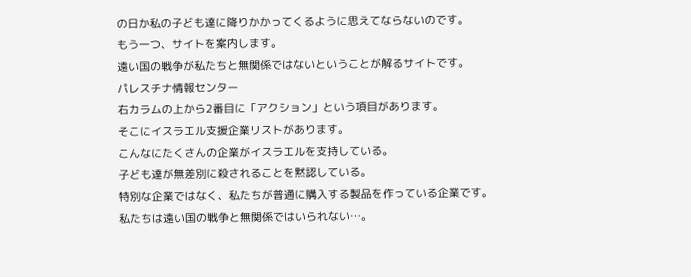の日か私の子ども達に降りかかってくるように思えてならないのです。
もう一つ、サイトを案内します。
遠い国の戦争が私たちと無関係ではないということが解るサイトです。
パレスチナ情報センター
右カラムの上から2番目に「アクション」という項目があります。
そこにイスラエル支援企業リストがあります。
こんなにたくさんの企業がイスラエルを支持している。
子ども達が無差別に殺されることを黙認している。
特別な企業ではなく、私たちが普通に購入する製品を作っている企業です。
私たちは遠い国の戦争と無関係ではいられない…。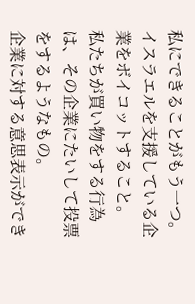私にできることがもう一つ。
イスラエルを支援している企業をボイコットすること。
私たちが買い物をする行為は、その企業にたいして投票をするようなもの。
企業に対する意思表示ができ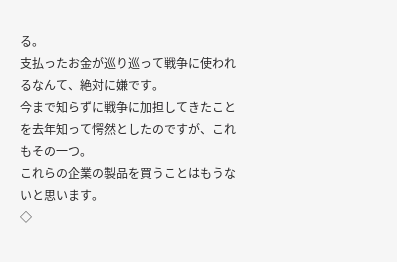る。
支払ったお金が巡り巡って戦争に使われるなんて、絶対に嫌です。
今まで知らずに戦争に加担してきたことを去年知って愕然としたのですが、これもその一つ。
これらの企業の製品を買うことはもうないと思います。
◇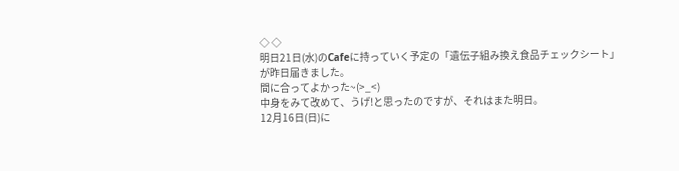◇ ◇
明日21日(水)のCafeに持っていく予定の「遺伝子組み換え食品チェックシート」が昨日届きました。
間に合ってよかった~(>_<)
中身をみて改めて、うげ!と思ったのですが、それはまた明日。
12月16日(日)に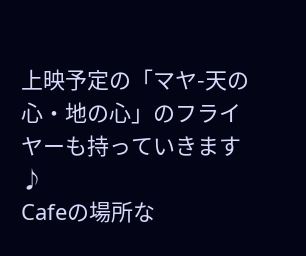上映予定の「マヤ-天の心・地の心」のフライヤーも持っていきます♪
Cafeの場所な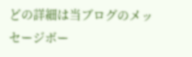どの詳細は当ブログのメッセージボー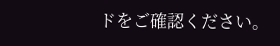ドをご確認ください。